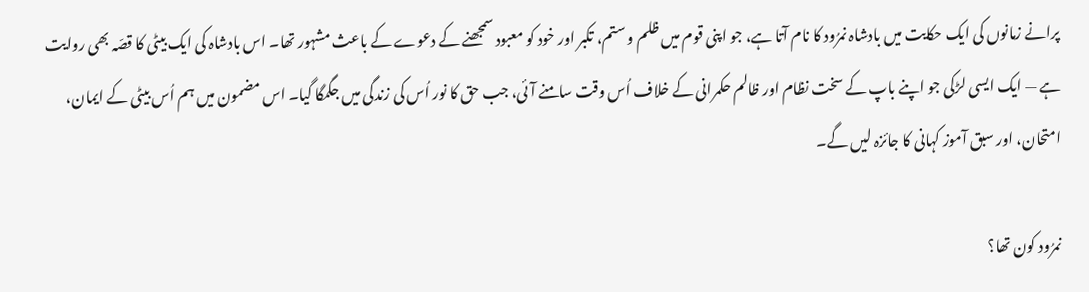پرانے زمانوں کی ایک حکایت میں بادشاہ نمرُود کا نام آتا ہے، جو اپنی قوم میں ظلم و ستم، تکبر اور خود کو معبود سمجھنے کے دعوے کے باعث مشہور تھا۔ اس بادشاہ کی ایک بیٹی کا قصّہ بھی روایت ہے — ایک ایسی لڑکی جو اپنے باپ کے سخت نظام اور ظالم حکمرانی کے خلاف اُس وقت سامنے آئی، جب حق کا نور اُس کی زندگی میں جگمگا گیا۔ اس مضمون میں ہم اُس بیٹی کے ایمان، امتحان، اور سبق آموز کہانی کا جائزہ لیں گے۔

نمرُود کون تھا؟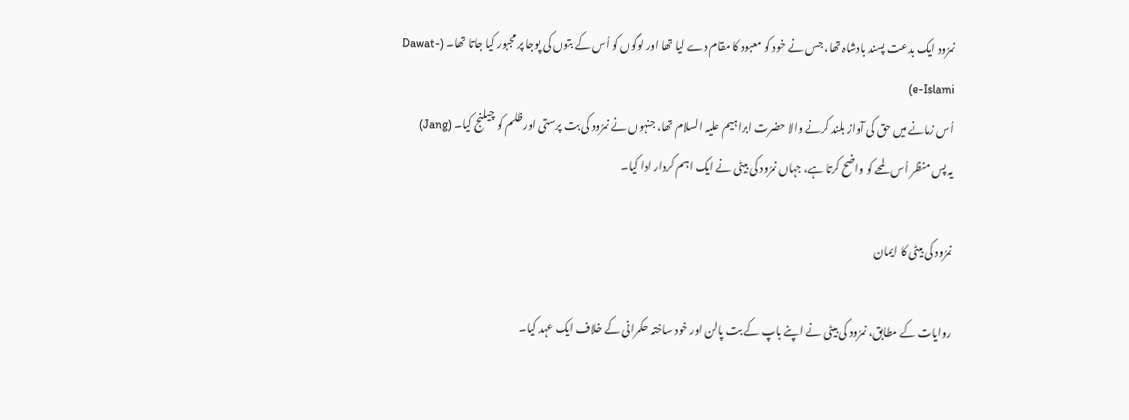نمرُود ایک بدعت‌ پسند بادشاہ تھا، جس نے خود کو معبود کا مقام دے لیا تھا اور لوگوں کو اُس کے بتوں کی پوجا پر مجبور کیا جاتا تھا۔ (Dawat-e-Islami)
اُس زمانے میں حق کی آواز بلند کرنے والا حضرت ابراہیم علیہ السلام تھا، جنہوں نے نمرُود کی بت پرستی اور ظلم کو چیلنج کیا۔ (Jang)
یہ پس منظر اُس لمحے کو واضح کرتا ہے، جہاں نمرُود کی بیٹی نے ایک اہم کردار ادا کیا۔

نمرُود کی بیٹی کا ایمان

روایات کے مطابق، نمرُود کی بیٹی نے اپنے باپ کے بت پالن اور خود ساختہ حکمرانی کے خلاف ایک عہد کیا۔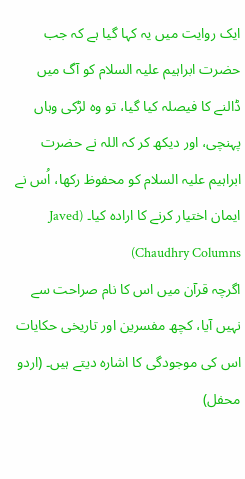ایک روایت میں یہ کہا گیا ہے کہ جب حضرت ابراہیم علیہ السلام کو آگ میں ڈالنے کا فیصلہ کیا گیا، تو وہ لڑکی وہاں پہنچی، اور دیکھ کر کہ اللہ نے حضرت ابراہیم علیہ السلام کو محفوظ رکھا، اُس نے ایمان اختیار کرنے کا ارادہ کیا۔ (Javed Chaudhry Columns)
اگرچہ قرآن میں اس کا نام صراحت سے نہیں آیا، کچھ مفسرین اور تاریخی حکایات اس کی موجودگی کا اشارہ دیتے ہیں۔ (اردو محفل)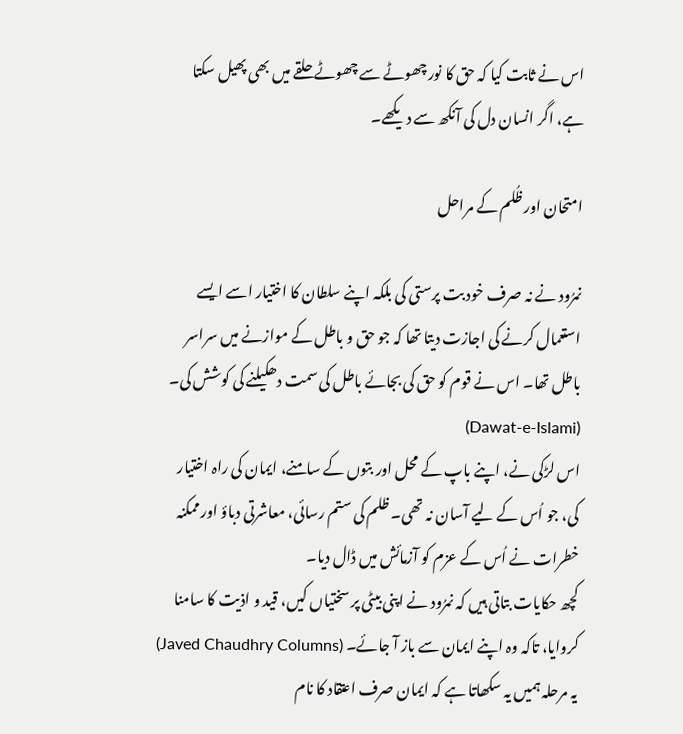اس نے ثابت کیا کہ حق کا نور چھوٹے سے چھوٹے حلقے میں بھی پھیل سکتا ہے، اگر انسان دل کی آنکھ سے دیکھے۔

امتحان اور ظُلم کے مراحل

نمرُود نے نہ صرف خود بت پرستی کی بلکہ اپنے سلطان کا اختیار اسے ایسے استعمال کرنے کی اجازت دیتا تھا کہ جو حق و باطل کے موازنے میں سراسر باطل تھا۔ اس نے قوم کو حق کی بجائے باطل کی سمت دھکیلنے کی کوشش کی۔ (Dawat-e-Islami)
اس لڑکی نے، اپنے باپ کے محل اور بتوں کے سامنے، ایمان کی راہ اختیار کی، جو اُس کے لیے آسان نہ تھی۔ ظلم کی ستم رسائی، معاشرتی دباؤ اور ممکنہ خطرات نے اُس کے عزم کو آزمائش میں ڈال دیا۔
کچھ حکایات بتاتی ہیں کہ نمرُود نے اپنی بیٹی پر سختیاں کیں، قید و اذیت کا سامنا کروایا، تاکہ وہ اپنے ایمان سے باز آ جائے۔ (Javed Chaudhry Columns)
یہ مرحلہ ہمیں یہ سکھاتا ہے کہ ایمان صرف اعتقاد کا نام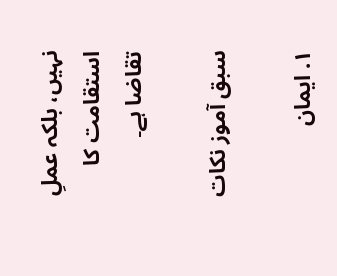نہیں، بلکہ عملِ استقامت کا تقاضا ہے۔

سبق آموز نکات

۱. ایمان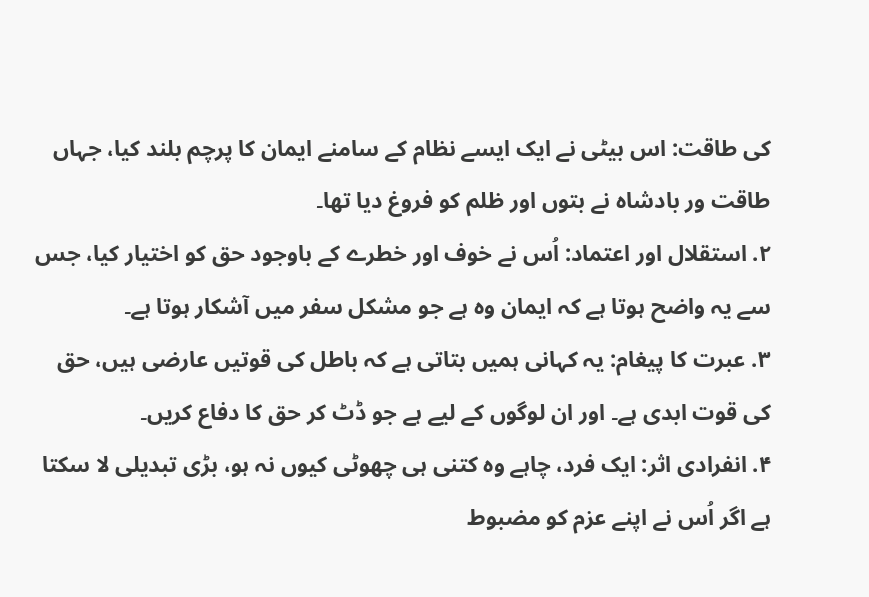کی طاقت: اس بیٹی نے ایک ایسے نظام کے سامنے ایمان کا پرچم بلند کیا، جہاں طاقت ور بادشاہ نے بتوں اور ظلم کو فروغ دیا تھا۔
۲. استقلال اور اعتماد: اُس نے خوف اور خطرے کے باوجود حق کو اختیار کیا، جس سے یہ واضح ہوتا ہے کہ ایمان وہ ہے جو مشکل سفر میں آشکار ہوتا ہے۔
۳. عبرت کا پیغام: یہ کہانی ہمیں بتاتی ہے کہ باطل کی قوتیں عارضی ہیں، حق کی قوت ابدی ہے۔ اور ان لوگوں کے لیے ہے جو ڈٹ کر حق کا دفاع کریں۔
۴. انفرادی اثر: ایک فرد، چاہے وہ کتنی ہی چھوٹی کیوں نہ ہو، بڑی تبدیلی لا سکتا ہے اگر اُس نے اپنے عزم کو مضبوط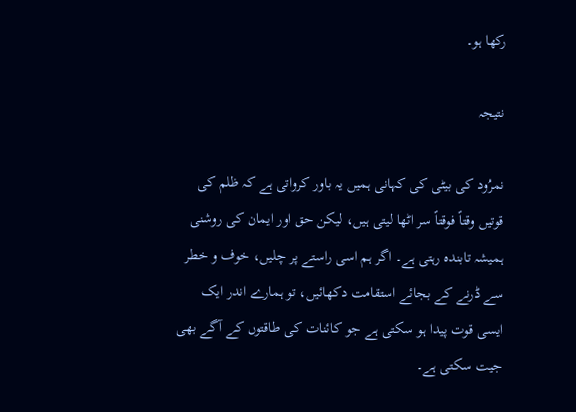رکھا ہو۔

نتیجہ

نمرُود کی بیٹی کی کہانی ہمیں یہ باور کرواتی ہے کہ ظلم کی قوتیں وقتاً فوقتاً سر اٹھا لیتی ہیں، لیکن حق اور ایمان کی روشنی ہمیشہ تابندہ رہتی ہے۔ اگر ہم اسی راستے پر چلیں، خوف و خطر سے ڈرنے کے بجائے استقامت دکھائیں، تو ہمارے اندر ایک ایسی قوت پیدا ہو سکتی ہے جو کائنات کی طاقتوں کے آگے بھی جیت سکتی ہے۔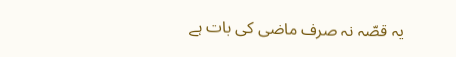یہ قصّہ نہ صرف ماضی کی بات ہے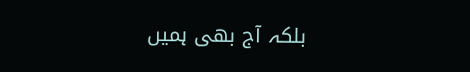بلکہ آج بھی ہمیں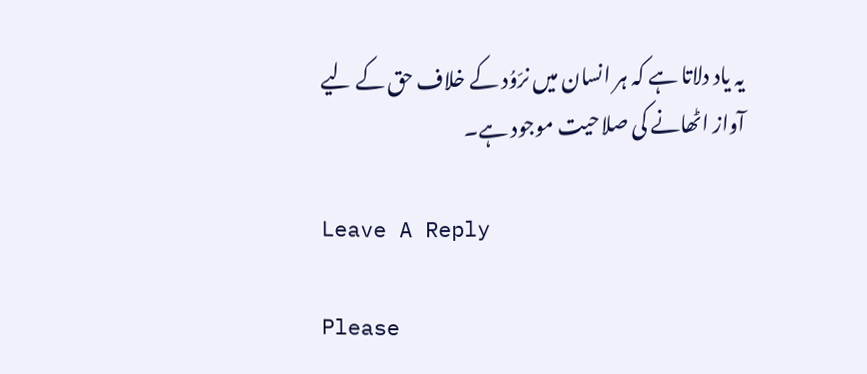یہ یاد دلاتا ہے کہ ہر انسان میں نرّوُد کے خلاف حق کے لیے آواز اٹھانے کی صلاحیت موجود ہے۔

Leave A Reply

Please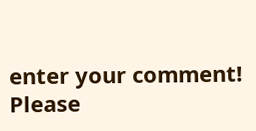enter your comment!
Please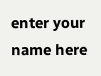enter your name here